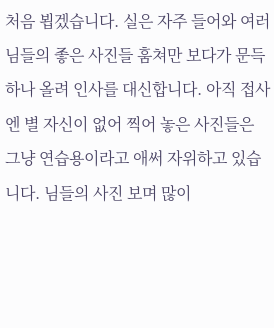처음 뵙겠습니다. 실은 자주 들어와 여러 님들의 좋은 사진들 훔쳐만 보다가 문득 하나 올려 인사를 대신합니다. 아직 접사엔 별 자신이 없어 찍어 놓은 사진들은 그냥 연습용이라고 애써 자위하고 있습니다. 님들의 사진 보며 많이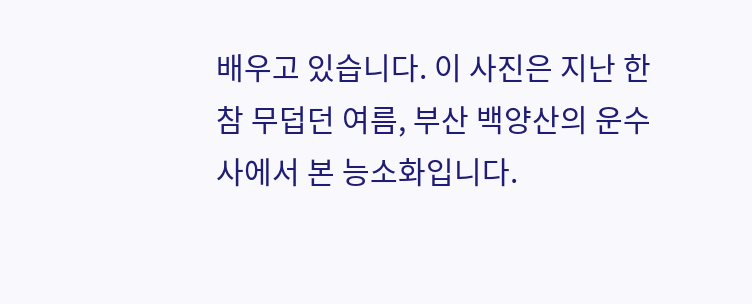배우고 있습니다. 이 사진은 지난 한참 무덥던 여름, 부산 백양산의 운수사에서 본 능소화입니다.